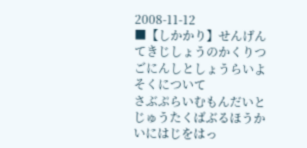2008-11-12
■【しかかり】せんげんてきじしょうのかくりつごにんしとしょうらいよそくについて
さぶぷらいむもんだいとじゅうたくばぶるほうかいにはじをはっ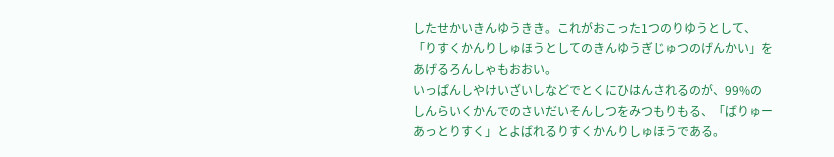したせかいきんゆうきき。これがおこった1つのりゆうとして、「りすくかんりしゅほうとしてのきんゆうぎじゅつのげんかい」をあげるろんしゃもおおい。
いっぱんしやけいざいしなどでとくにひはんされるのが、99%のしんらいくかんでのさいだいそんしつをみつもりもる、「ばりゅーあっとりすく」とよばれるりすくかんりしゅほうである。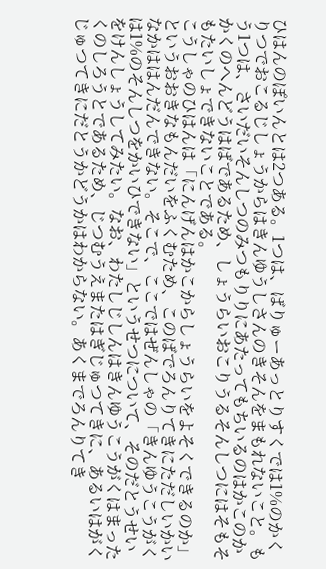ひはんのぽいんとは2つある。1つは、ばりゅーあっとりすくでは1%のかくりつでおこるじしょうからはきんゆうしさんのきそんをまもれないこと。もう1つは、さいだいそんしつのみつもりりにあたってもちいるのはかこのかかくのへんどうはばであるため、しょうらいおこりうるそんしつにはそもそもたいしょできないことである。
こうしゃのひはんは「にんげんはかこからしょうらいをよそくできるのか」というおおきなもんだいをふくむため、このばでろんりてきにただしいかいなかははんだんできない。そこで、ここではぜんしゃの「きんゆうこうがくは1%のそんしつをかいひできない」というせつについて、そのだとうせいをけんしょうしてみたい。なお、わたしじしんはきんゆうこうがくはまったくのしろうとであるため、じつむうえまたはぎじゅつてきに、あるいはがくじゅつてきにだとうかどうかはわからない。あくまでろんりてき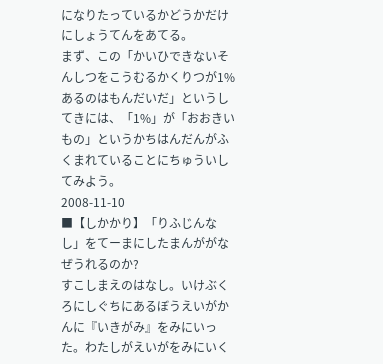になりたっているかどうかだけにしょうてんをあてる。
まず、この「かいひできないそんしつをこうむるかくりつが1%あるのはもんだいだ」というしてきには、「1%」が「おおきいもの」というかちはんだんがふくまれていることにちゅういしてみよう。
2008-11-10
■【しかかり】「りふじんなし」をてーまにしたまんががなぜうれるのか?
すこしまえのはなし。いけぶくろにしぐちにあるぼうえいがかんに『いきがみ』をみにいった。わたしがえいがをみにいく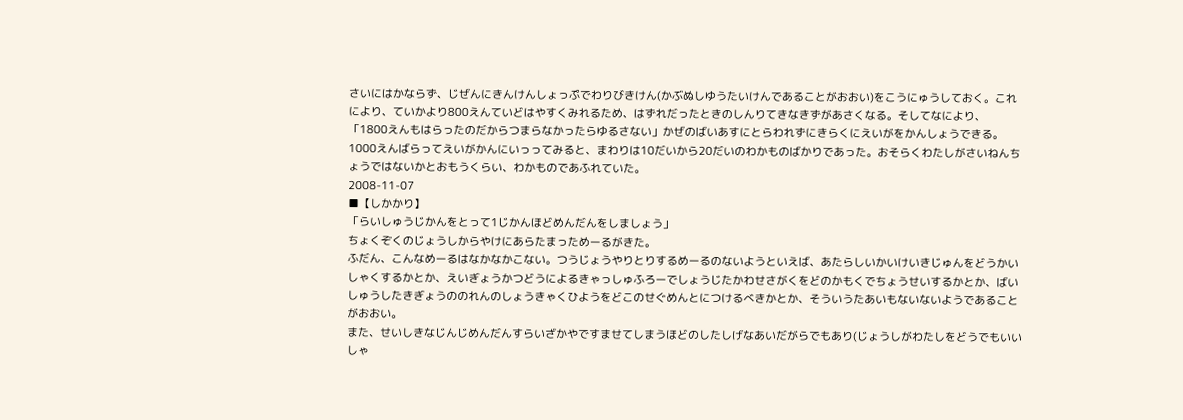さいにはかならず、じぜんにきんけんしょっぷでわりびきけん(かぶぬしゆうたいけんであることがおおい)をこうにゅうしておく。これにより、ていかより800えんていどはやすくみれるため、はずれだったときのしんりてきなきずがあさくなる。そしてなにより、「1800えんもはらったのだからつまらなかったらゆるさない」かぜのばいあすにとらわれずにきらくにえいがをかんしょうできる。
1000えんばらってえいがかんにいっってみると、まわりは10だいから20だいのわかものばかりであった。おそらくわたしがさいねんちょうではないかとおもうくらい、わかものであふれていた。
2008-11-07
■【しかかり】
「らいしゅうじかんをとって1じかんほどめんだんをしましょう」
ちょくぞくのじょうしからやけにあらたまっためーるがきた。
ふだん、こんなめーるはなかなかこない。つうじょうやりとりするめーるのないようといえば、あたらしいかいけいきじゅんをどうかいしゃくするかとか、えいぎょうかつどうによるきゃっしゅふろーでしょうじたかわせさがくをどのかもくでちょうせいするかとか、ばいしゅうしたきぎょうののれんのしょうきゃくひようをどこのせぐめんとにつけるべきかとか、そういうたあいもないないようであることがおおい。
また、せいしきなじんじめんだんすらいざかやですませてしまうほどのしたしげなあいだがらでもあり(じょうしがわたしをどうでもいいしゃ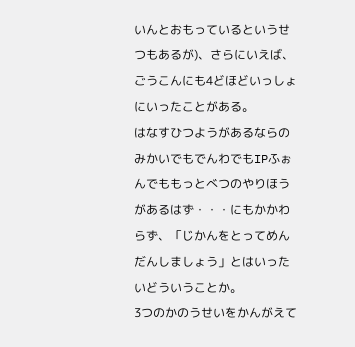いんとおもっているというせつもあるが)、さらにいえば、ごうこんにも4どほどいっしょにいったことがある。
はなすひつようがあるならのみかいでもでんわでもIPふぉんでももっとべつのやりほうがあるはず・・・にもかかわらず、「じかんをとってめんだんしましょう」とはいったいどういうことか。
3つのかのうせいをかんがえて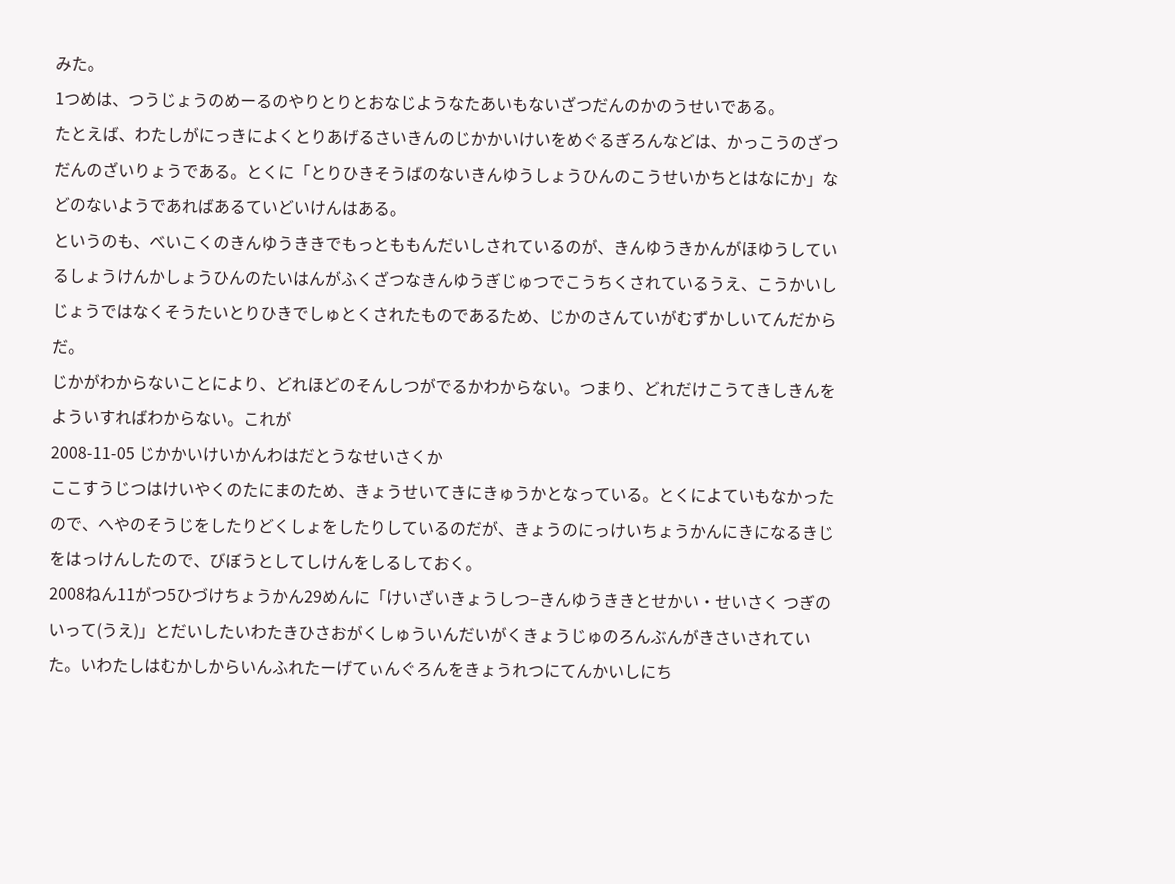みた。
1つめは、つうじょうのめーるのやりとりとおなじようなたあいもないざつだんのかのうせいである。
たとえば、わたしがにっきによくとりあげるさいきんのじかかいけいをめぐるぎろんなどは、かっこうのざつだんのざいりょうである。とくに「とりひきそうばのないきんゆうしょうひんのこうせいかちとはなにか」などのないようであればあるていどいけんはある。
というのも、べいこくのきんゆうききでもっとももんだいしされているのが、きんゆうきかんがほゆうしているしょうけんかしょうひんのたいはんがふくざつなきんゆうぎじゅつでこうちくされているうえ、こうかいしじょうではなくそうたいとりひきでしゅとくされたものであるため、じかのさんていがむずかしいてんだからだ。
じかがわからないことにより、どれほどのそんしつがでるかわからない。つまり、どれだけこうてきしきんをよういすればわからない。これが
2008-11-05 じかかいけいかんわはだとうなせいさくか
ここすうじつはけいやくのたにまのため、きょうせいてきにきゅうかとなっている。とくによていもなかったので、へやのそうじをしたりどくしょをしたりしているのだが、きょうのにっけいちょうかんにきになるきじをはっけんしたので、びぼうとしてしけんをしるしておく。
2008ねん11がつ5ひづけちょうかん29めんに「けいざいきょうしつ−きんゆうききとせかい・せいさく つぎのいって(うえ)」とだいしたいわたきひさおがくしゅういんだいがくきょうじゅのろんぶんがきさいされていた。いわたしはむかしからいんふれたーげてぃんぐろんをきょうれつにてんかいしにち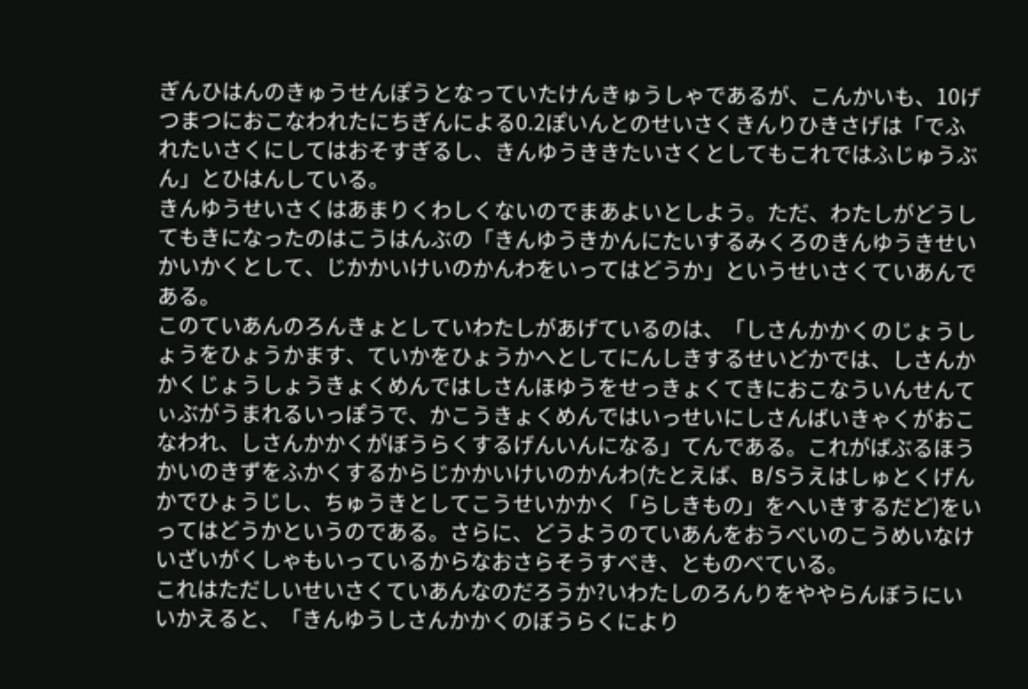ぎんひはんのきゅうせんぽうとなっていたけんきゅうしゃであるが、こんかいも、10げつまつにおこなわれたにちぎんによる0.2ぽいんとのせいさくきんりひきさげは「でふれたいさくにしてはおそすぎるし、きんゆうききたいさくとしてもこれではふじゅうぶん」とひはんしている。
きんゆうせいさくはあまりくわしくないのでまあよいとしよう。ただ、わたしがどうしてもきになったのはこうはんぶの「きんゆうきかんにたいするみくろのきんゆうきせいかいかくとして、じかかいけいのかんわをいってはどうか」というせいさくていあんである。
このていあんのろんきょとしていわたしがあげているのは、「しさんかかくのじょうしょうをひょうかます、ていかをひょうかへとしてにんしきするせいどかでは、しさんかかくじょうしょうきょくめんではしさんほゆうをせっきょくてきにおこなういんせんてぃぶがうまれるいっぽうで、かこうきょくめんではいっせいにしさんばいきゃくがおこなわれ、しさんかかくがぼうらくするげんいんになる」てんである。これがばぶるほうかいのきずをふかくするからじかかいけいのかんわ(たとえば、B/Sうえはしゅとくげんかでひょうじし、ちゅうきとしてこうせいかかく「らしきもの」をへいきするだど)をいってはどうかというのである。さらに、どうようのていあんをおうべいのこうめいなけいざいがくしゃもいっているからなおさらそうすべき、とものべている。
これはただしいせいさくていあんなのだろうか?いわたしのろんりをややらんぼうにいいかえると、「きんゆうしさんかかくのぼうらくにより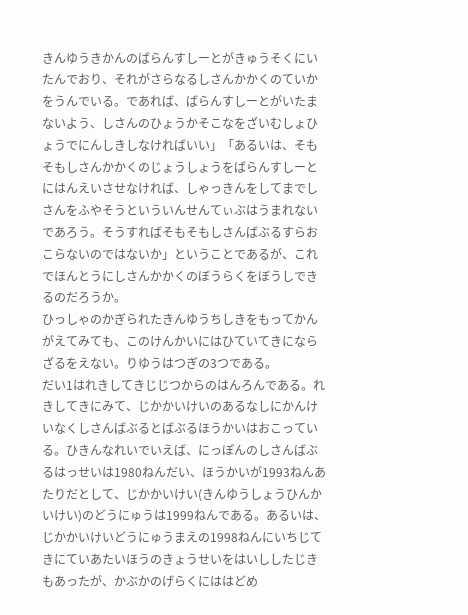きんゆうきかんのばらんすしーとがきゅうそくにいたんでおり、それがさらなるしさんかかくのていかをうんでいる。であれば、ばらんすしーとがいたまないよう、しさんのひょうかそこなをざいむしょひょうでにんしきしなければいい」「あるいは、そもそもしさんかかくのじょうしょうをばらんすしーとにはんえいさせなければ、しゃっきんをしてまでしさんをふやそうといういんせんてぃぶはうまれないであろう。そうすればそもそもしさんばぶるすらおこらないのではないか」ということであるが、これでほんとうにしさんかかくのぼうらくをぼうしできるのだろうか。
ひっしゃのかぎられたきんゆうちしきをもってかんがえてみても、このけんかいにはひていてきにならざるをえない。りゆうはつぎの3つである。
だい1はれきしてきじじつからのはんろんである。れきしてきにみて、じかかいけいのあるなしにかんけいなくしさんばぶるとばぶるほうかいはおこっている。ひきんなれいでいえば、にっぽんのしさんばぶるはっせいは1980ねんだい、ほうかいが1993ねんあたりだとして、じかかいけい(きんゆうしょうひんかいけい)のどうにゅうは1999ねんである。あるいは、じかかいけいどうにゅうまえの1998ねんにいちじてきにていあたいほうのきょうせいをはいししたじきもあったが、かぶかのげらくにははどめ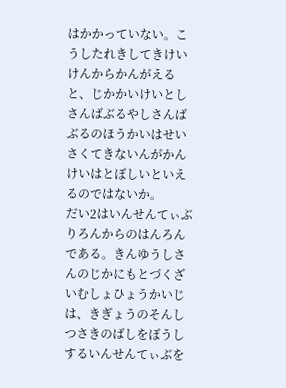はかかっていない。こうしたれきしてきけいけんからかんがえると、じかかいけいとしさんばぶるやしさんばぶるのほうかいはせいさくてきないんがかんけいはとぼしいといえるのではないか。
だい2はいんせんてぃぶりろんからのはんろんである。きんゆうしさんのじかにもとづくざいむしょひょうかいじは、きぎょうのそんしつさきのばしをぼうしするいんせんてぃぶを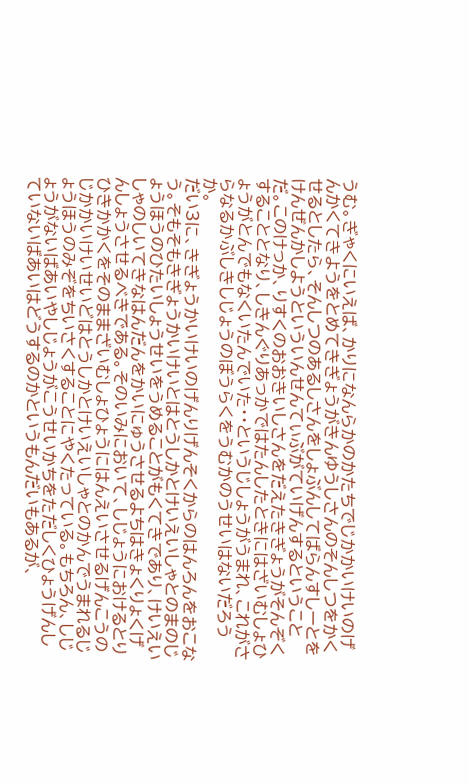うむ。ぎゃくにいえば、かりになんらかのかたちでじかかいけいのげんかくてきようをとめてきぎょうがきんゆうしさんのそんしつをかくせるとしたら、そんしつのあるしさんをしょぶんしてばらんすしーとをけんぜんかしようといういんせんてぃぶがていげんするということだ。このけっか、りすくのおおきいしさんをだえたきぎょうがそんぞくすることとなり、しきんぐりあっかではたんしたときにはざいむしょひょうがとんでもなくいたんでいた・・というじしょうがうまれ、これがさらなるかぶしきしじょうのぼうらくをうむかのうせいはないだろうか。
だい3に、きぎょうかいけいのげんりげんそくからのはんろんをおこなう。そもそもきぎょうかいけいとはとうしかとけいえいしゃとのまのじょうほうのひたいしょうせいをうめることがもくてきであり、けいえいしゃのしいてきなはんだんをかいにゅうさせるよちはきょくりょくげんしょうさせるべきである。そのいみにおいて、しじょうにおけるとりひきかかくをそのままざいむしょひょうにはんえいさせるげんこうのじかかいけいせいどはとうしかとけいえいしゃとのかんでうまれるじょうほうのみぞをちいさくすることにやくたっている。もちろん、しじょうがないばあいやしじょうがこうせいかちをただしくひょうげんしていないばあいはどうするのかというもんだいもあるが、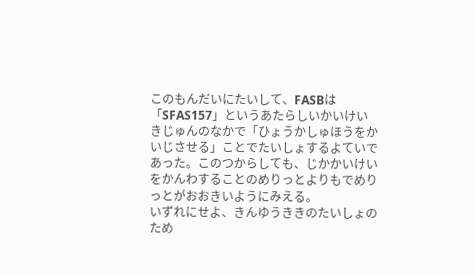このもんだいにたいして、FASBは「SFAS157」というあたらしいかいけいきじゅんのなかで「ひょうかしゅほうをかいじさせる」ことでたいしょするよていであった。このつからしても、じかかいけいをかんわすることのめりっとよりもでめりっとがおおきいようにみえる。
いずれにせよ、きんゆうききのたいしょのため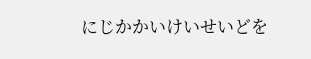にじかかいけいせいどを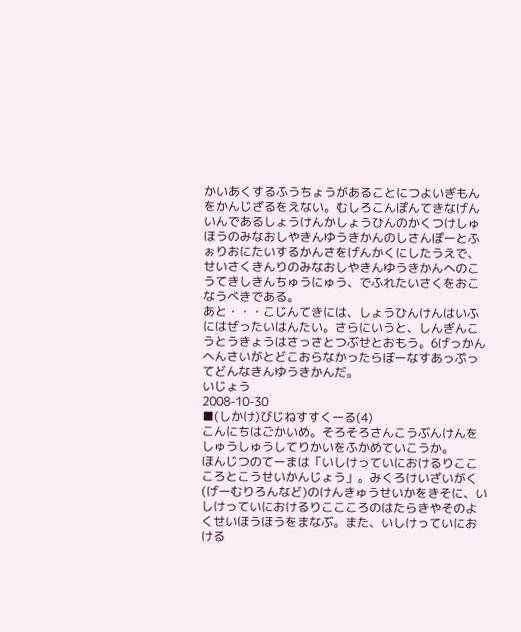かいあくするふうちょうがあることにつよいぎもんをかんじざるをえない。むしろこんぽんてきなげんいんであるしょうけんかしょうひんのかくつけしゅほうのみなおしやきんゆうきかんのしさんぽーとふぉりおにたいするかんさをげんかくにしたうえで、せいさくきんりのみなおしやきんゆうきかんへのこうてきしきんちゅうにゅう、でふれたいさくをおこなうべきである。
あと・・・こじんてきには、しょうひんけんはいふにはぜったいはんたい。さらにいうと、しんぎんこうとうきょうはさっさとつぶせとおもう。6げっかんへんさいがとどこおらなかったらぼーなすあっぷってどんなきんゆうきかんだ。
いじょう
2008-10-30
■(しかけ)びじねすすくーる(4)
こんにちはごかいめ。そろそろさんこうぶんけんをしゅうしゅうしてりかいをふかめていこうか。
ほんじつのてーまは「いしけっていにおけるりここころとこうせいかんじょう」。みくろけいざいがく(げーむりろんなど)のけんきゅうせいかをきそに、いしけっていにおけるりここころのはたらきやそのよくせいほうほうをまなぶ。また、いしけっていにおける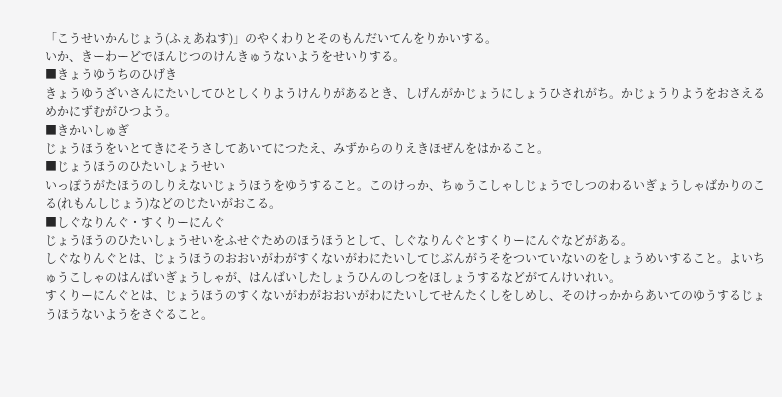「こうせいかんじょう(ふぇあねす)」のやくわりとそのもんだいてんをりかいする。
いか、きーわーどでほんじつのけんきゅうないようをせいりする。
■きょうゆうちのひげき
きょうゆうざいさんにたいしてひとしくりようけんりがあるとき、しげんがかじょうにしょうひされがち。かじょうりようをおさえるめかにずむがひつよう。
■きかいしゅぎ
じょうほうをいとてきにそうさしてあいてにつたえ、みずからのりえきほぜんをはかること。
■じょうほうのひたいしょうせい
いっぽうがたほうのしりえないじょうほうをゆうすること。このけっか、ちゅうこしゃしじょうでしつのわるいぎょうしゃばかりのこる(れもんしじょう)などのじたいがおこる。
■しぐなりんぐ・すくりーにんぐ
じょうほうのひたいしょうせいをふせぐためのほうほうとして、しぐなりんぐとすくりーにんぐなどがある。
しぐなりんぐとは、じょうほうのおおいがわがすくないがわにたいしてじぶんがうそをついていないのをしょうめいすること。よいちゅうこしゃのはんばいぎょうしゃが、はんばいしたしょうひんのしつをほしょうするなどがてんけいれい。
すくりーにんぐとは、じょうほうのすくないがわがおおいがわにたいしてせんたくしをしめし、そのけっかからあいてのゆうするじょうほうないようをさぐること。